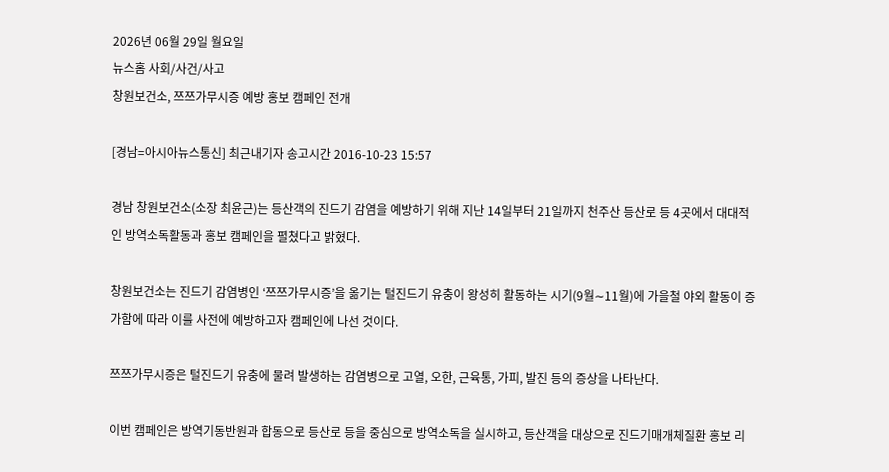2026년 06월 29일 월요일
뉴스홈 사회/사건/사고
창원보건소, 쯔쯔가무시증 예방 홍보 캠페인 전개

[경남=아시아뉴스통신] 최근내기자 송고시간 2016-10-23 15:57

경남 창원보건소(소장 최윤근)는 등산객의 진드기 감염을 예방하기 위해 지난 14일부터 21일까지 천주산 등산로 등 4곳에서 대대적인 방역소독활동과 홍보 캠페인을 펼쳤다고 밝혔다.

창원보건소는 진드기 감염병인 ‘쯔쯔가무시증’을 옮기는 털진드기 유충이 왕성히 활동하는 시기(9월∼11월)에 가을철 야외 활동이 증가함에 따라 이를 사전에 예방하고자 캠페인에 나선 것이다.

쯔쯔가무시증은 털진드기 유충에 물려 발생하는 감염병으로 고열, 오한, 근육통, 가피, 발진 등의 증상을 나타난다.

이번 캠페인은 방역기동반원과 합동으로 등산로 등을 중심으로 방역소독을 실시하고, 등산객을 대상으로 진드기매개체질환 홍보 리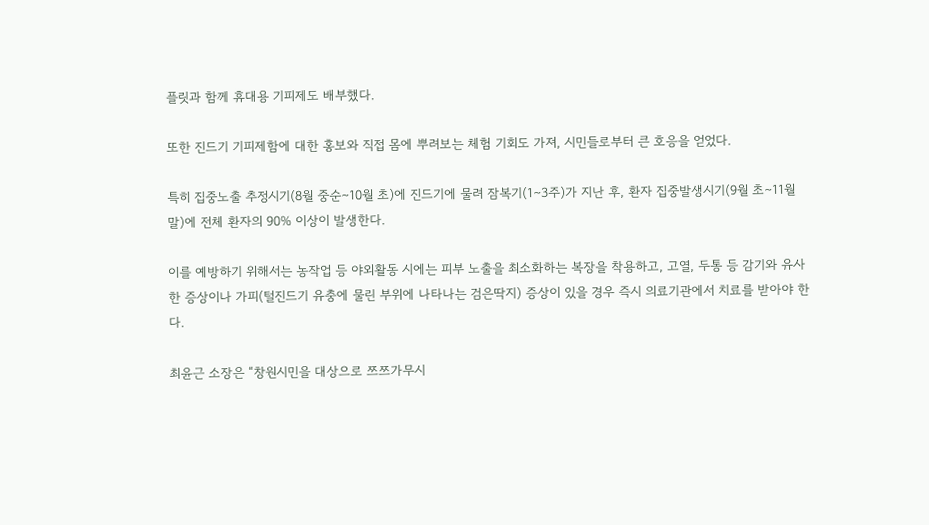플릿과 함께 휴대용 기피제도 배부했다.

또한 진드기 기피제함에 대한 홍보와 직접 몸에 뿌려보는 체험 기회도 가져, 시민들로부터 큰 호응을 얻었다.

특히 집중노출 추정시기(8월 중순∼10월 초)에 진드기에 물려 잠복기(1∼3주)가 지난 후, 환자 집중발생시기(9월 초∼11월 말)에 전체 환자의 90% 이상이 발생한다.

이를 예방하기 위해서는 농작업 등 야외활동 시에는 피부 노출을 최소화하는 복장을 착용하고, 고열, 두통 등 감기와 유사한 증상이나 가피(털진드기 유충에 물린 부위에 나타나는 검은딱지) 증상이 있을 경우 즉시 의료기관에서 치료를 받아야 한다.

최윤근 소장은 “창원시민을 대상으로 쯔쯔가무시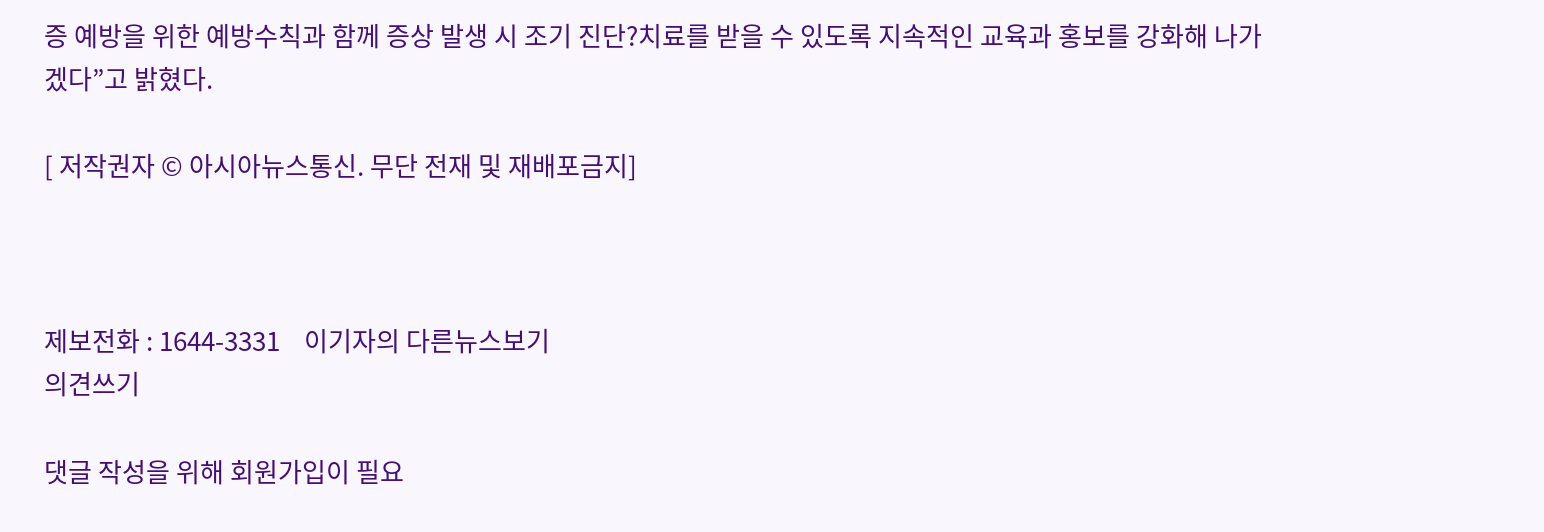증 예방을 위한 예방수칙과 함께 증상 발생 시 조기 진단?치료를 받을 수 있도록 지속적인 교육과 홍보를 강화해 나가겠다”고 밝혔다.

[ 저작권자 © 아시아뉴스통신. 무단 전재 및 재배포금지]



제보전화 : 1644-3331    이기자의 다른뉴스보기
의견쓰기

댓글 작성을 위해 회원가입이 필요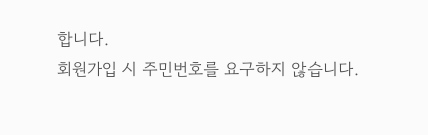합니다.
회원가입 시 주민번호를 요구하지 않습니다.